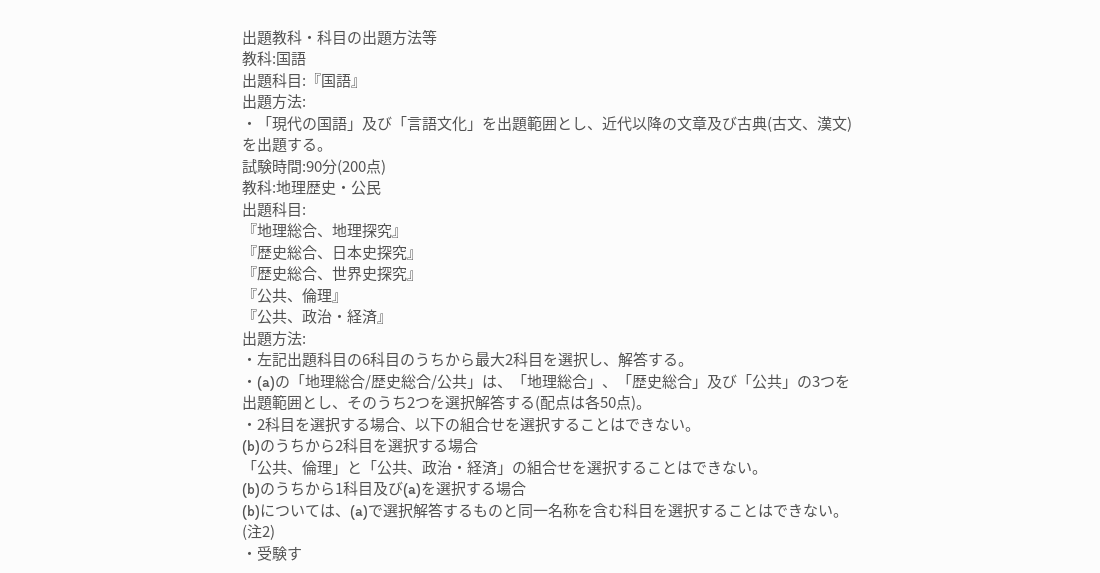出題教科・科目の出題方法等
教科:国語
出題科目:『国語』
出題方法:
・「現代の国語」及び「言語文化」を出題範囲とし、近代以降の文章及び古典(古文、漢文)を出題する。
試験時間:90分(200点)
教科:地理歴史・公民
出題科目:
『地理総合、地理探究』
『歴史総合、日本史探究』
『歴史総合、世界史探究』
『公共、倫理』
『公共、政治・経済』
出題方法:
・左記出題科目の6科目のうちから最大2科目を選択し、解答する。
・(a)の「地理総合/歴史総合/公共」は、「地理総合」、「歴史総合」及び「公共」の3つを出題範囲とし、そのうち2つを選択解答する(配点は各50点)。
・2科目を選択する場合、以下の組合せを選択することはできない。
(b)のうちから2科目を選択する場合
「公共、倫理」と「公共、政治・経済」の組合せを選択することはできない。
(b)のうちから1科目及び(a)を選択する場合
(b)については、(a)で選択解答するものと同一名称を含む科目を選択することはできない。(注2)
・受験す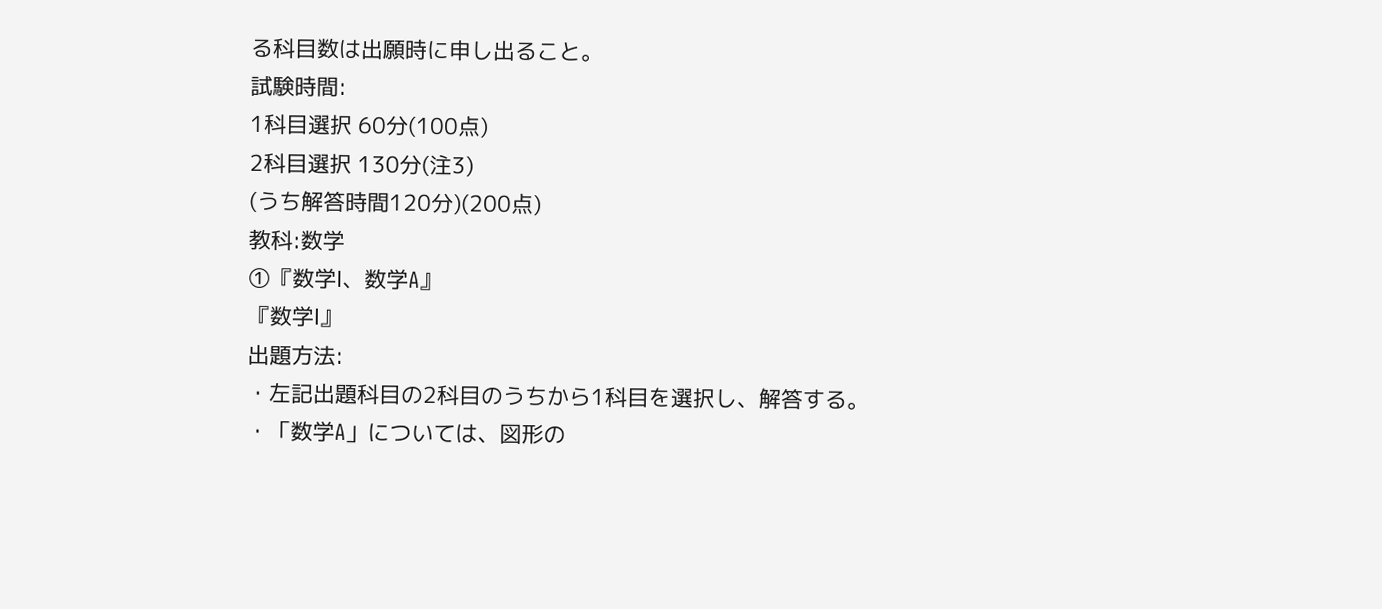る科目数は出願時に申し出ること。
試験時間:
1科目選択 60分(100点)
2科目選択 130分(注3)
(うち解答時間120分)(200点)
教科:数学
①『数学Ⅰ、数学A』
『数学Ⅰ』
出題方法:
・左記出題科目の2科目のうちから1科目を選択し、解答する。
・「数学A」については、図形の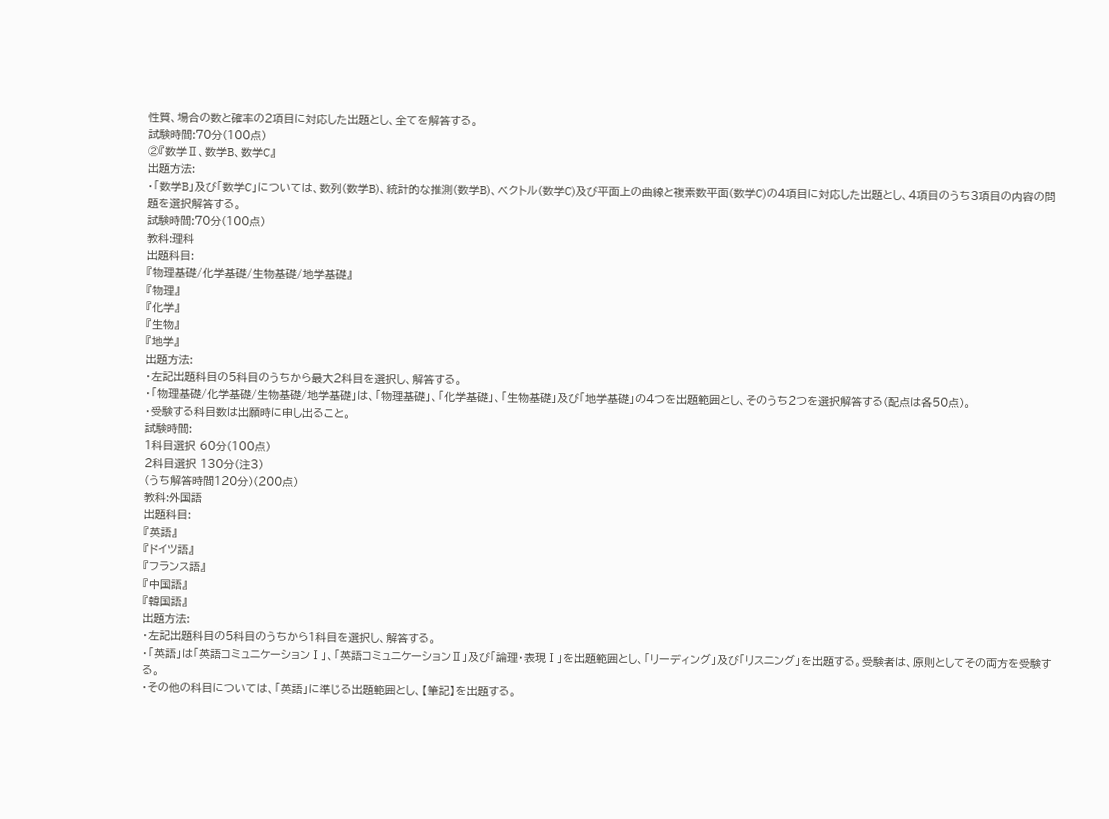性質、場合の数と確率の2項目に対応した出題とし、全てを解答する。
試験時間:70分(100点)
②『数学Ⅱ、数学B、数学C』
出題方法:
・「数学B」及び「数学C」については、数列(数学B)、統計的な推測(数学B)、ベクトル(数学C)及び平面上の曲線と複素数平面(数学C)の4項目に対応した出題とし、4項目のうち3項目の内容の問題を選択解答する。
試験時間:70分(100点)
教科:理科
出題科目:
『物理基礎/化学基礎/生物基礎/地学基礎』
『物理』
『化学』
『生物』
『地学』
出題方法:
・左記出題科目の5科目のうちから最大2科目を選択し、解答する。
・「物理基礎/化学基礎/生物基礎/地学基礎」は、「物理基礎」、「化学基礎」、「生物基礎」及び「地学基礎」の4つを出題範囲とし、そのうち2つを選択解答する(配点は各50点)。
・受験する科目数は出願時に申し出ること。
試験時間:
1科目選択 60分(100点)
2科目選択 130分(注3)
(うち解答時間120分)(200点)
教科:外国語
出題科目:
『英語』
『ドイツ語』
『フランス語』
『中国語』
『韓国語』
出題方法:
・左記出題科目の5科目のうちから1科目を選択し、解答する。
・「英語」は「英語コミュニケーションⅠ」、「英語コミュニケーションⅡ」及び「論理・表現Ⅰ」を出題範囲とし、「リーディング」及び「リスニング」を出題する。受験者は、原則としてその両方を受験する。
・その他の科目については、「英語」に準じる出題範囲とし、【筆記】を出題する。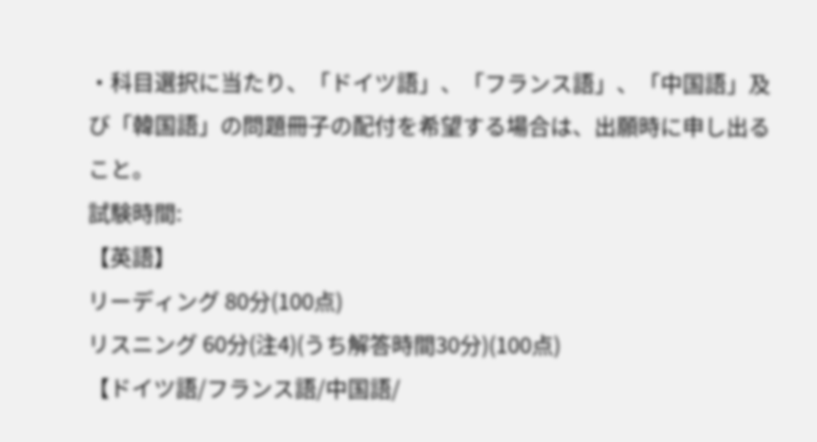・科目選択に当たり、「ドイツ語」、「フランス語」、「中国語」及び「韓国語」の問題冊子の配付を希望する場合は、出願時に申し出ること。
試験時間:
【英語】
リーディング 80分(100点)
リスニング 60分(注4)(うち解答時間30分)(100点)
【ドイツ語/フランス語/中国語/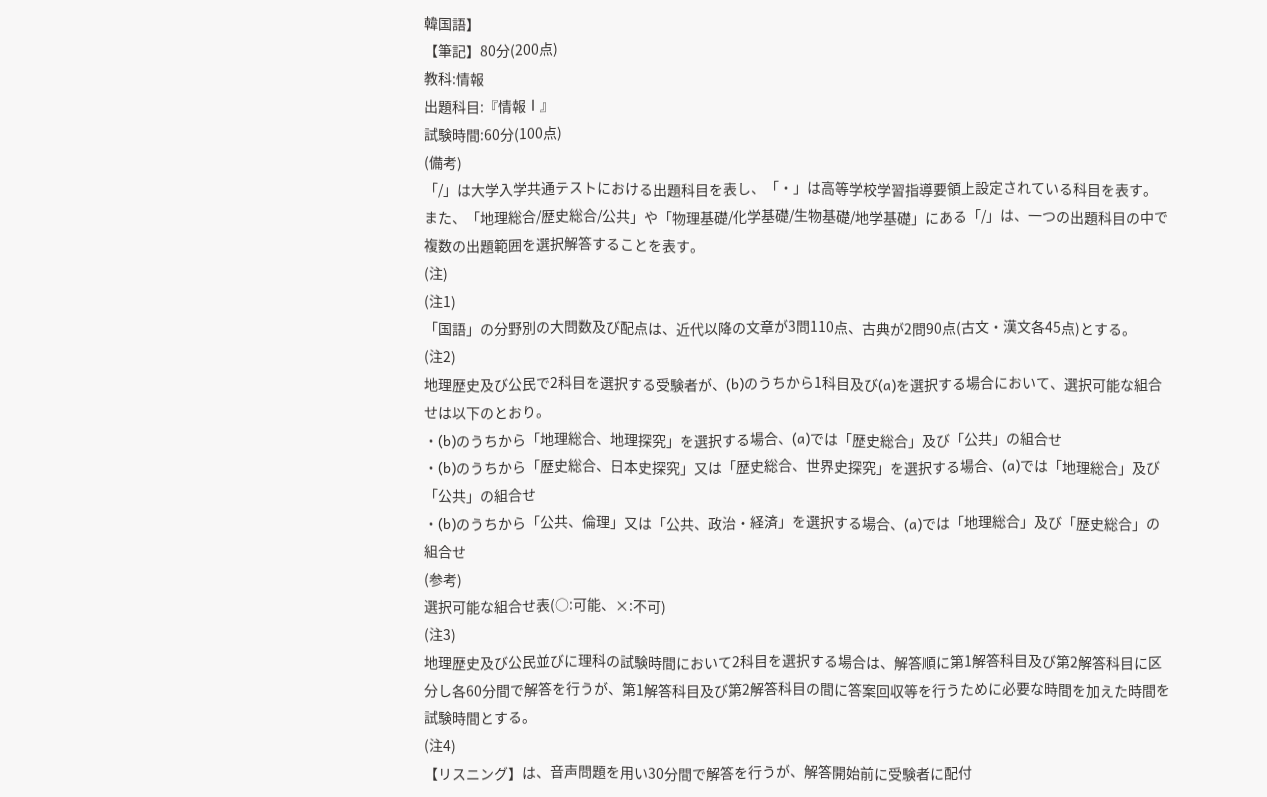韓国語】
【筆記】80分(200点)
教科:情報
出題科目:『情報Ⅰ』
試験時間:60分(100点)
(備考)
「/」は大学入学共通テストにおける出題科目を表し、「・」は高等学校学習指導要領上設定されている科目を表す。
また、「地理総合/歴史総合/公共」や「物理基礎/化学基礎/生物基礎/地学基礎」にある「/」は、一つの出題科目の中で複数の出題範囲を選択解答することを表す。
(注)
(注1)
「国語」の分野別の大問数及び配点は、近代以降の文章が3問110点、古典が2問90点(古文・漢文各45点)とする。
(注2)
地理歴史及び公民で2科目を選択する受験者が、(b)のうちから1科目及び(a)を選択する場合において、選択可能な組合せは以下のとおり。
・(b)のうちから「地理総合、地理探究」を選択する場合、(a)では「歴史総合」及び「公共」の組合せ
・(b)のうちから「歴史総合、日本史探究」又は「歴史総合、世界史探究」を選択する場合、(a)では「地理総合」及び「公共」の組合せ
・(b)のうちから「公共、倫理」又は「公共、政治・経済」を選択する場合、(a)では「地理総合」及び「歴史総合」の組合せ
(参考)
選択可能な組合せ表(○:可能、×:不可)
(注3)
地理歴史及び公民並びに理科の試験時間において2科目を選択する場合は、解答順に第1解答科目及び第2解答科目に区分し各60分間で解答を行うが、第1解答科目及び第2解答科目の間に答案回収等を行うために必要な時間を加えた時間を試験時間とする。
(注4)
【リスニング】は、音声問題を用い30分間で解答を行うが、解答開始前に受験者に配付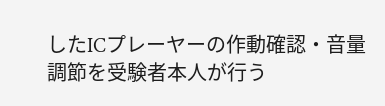したICプレーヤーの作動確認・音量調節を受験者本人が行う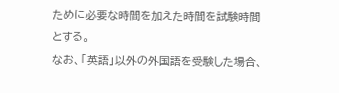ために必要な時間を加えた時間を試験時間とする。
なお、「英語」以外の外国語を受験した場合、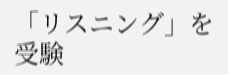「リスニング」を受験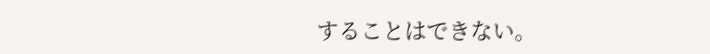することはできない。